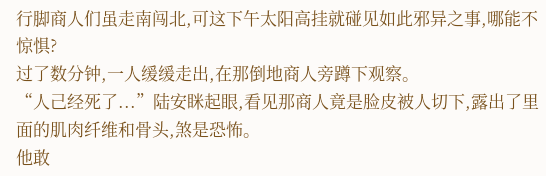行脚商人们虽走南闯北,可这下午太阳高挂就碰见如此邪异之事,哪能不惊惧?
过了数分钟,一人缓缓走出,在那倒地商人旁蹲下观察。
“人己经死了...”陆安眯起眼,看见那商人竟是脸皮被人切下,露出了里面的肌肉纤维和骨头,煞是恐怖。
他敢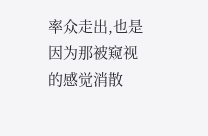率众走出,也是因为那被窥视的感觉消散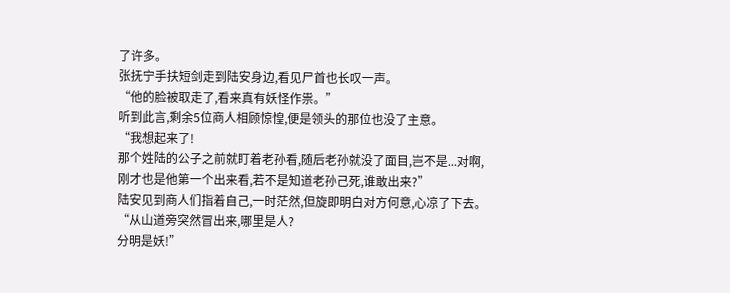了许多。
张抚宁手扶短剑走到陆安身边,看见尸首也长叹一声。
“他的脸被取走了,看来真有妖怪作祟。”
听到此言,剩余5位商人相顾惊惶,便是领头的那位也没了主意。
“我想起来了!
那个姓陆的公子之前就盯着老孙看,随后老孙就没了面目,岂不是...对啊,刚才也是他第一个出来看,若不是知道老孙己死,谁敢出来?”
陆安见到商人们指着自己,一时茫然,但旋即明白对方何意,心凉了下去。
“从山道旁突然冒出来,哪里是人?
分明是妖!”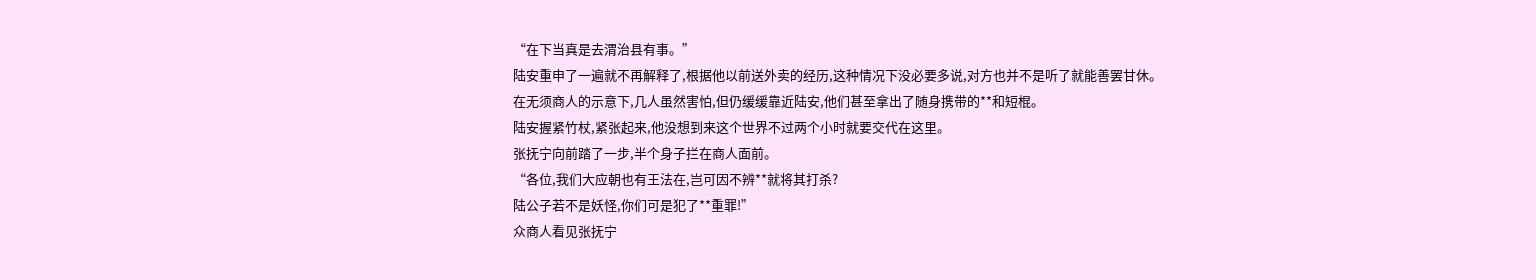“在下当真是去渭治县有事。”
陆安重申了一遍就不再解释了,根据他以前送外卖的经历,这种情况下没必要多说,对方也并不是听了就能善罢甘休。
在无须商人的示意下,几人虽然害怕,但仍缓缓靠近陆安,他们甚至拿出了随身携带的**和短棍。
陆安握紧竹杖,紧张起来,他没想到来这个世界不过两个小时就要交代在这里。
张抚宁向前踏了一步,半个身子拦在商人面前。
“各位,我们大应朝也有王法在,岂可因不辨**就将其打杀?
陆公子若不是妖怪,你们可是犯了**重罪!”
众商人看见张抚宁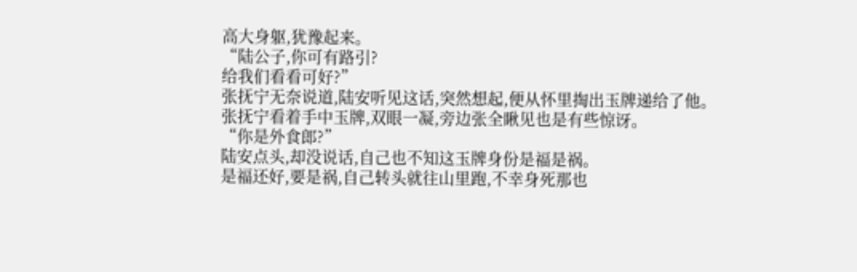高大身躯,犹豫起来。
“陆公子,你可有路引?
给我们看看可好?”
张抚宁无奈说道,陆安听见这话,突然想起,便从怀里掏出玉牌递给了他。
张抚宁看着手中玉牌,双眼一凝,旁边张全瞅见也是有些惊讶。
“你是外食郎?”
陆安点头,却没说话,自己也不知这玉牌身份是福是祸。
是福还好,要是祸,自己转头就往山里跑,不幸身死那也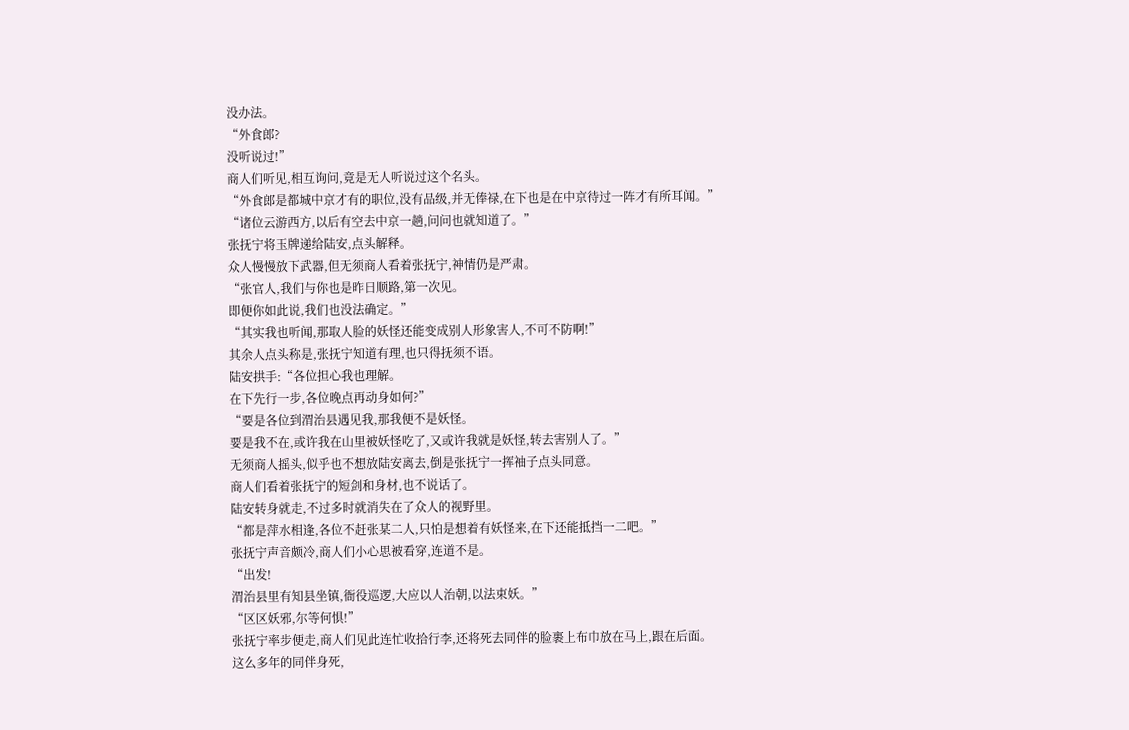没办法。
“外食郎?
没听说过!”
商人们听见,相互询问,竟是无人听说过这个名头。
“外食郎是都城中京才有的职位,没有品级,并无俸禄,在下也是在中京待过一阵才有所耳闻。”
“诸位云游西方,以后有空去中京一趟,问问也就知道了。”
张抚宁将玉牌递给陆安,点头解释。
众人慢慢放下武器,但无须商人看着张抚宁,神情仍是严肃。
“张官人,我们与你也是昨日顺路,第一次见。
即便你如此说,我们也没法确定。”
“其实我也听闻,那取人脸的妖怪还能变成别人形象害人,不可不防啊!”
其余人点头称是,张抚宁知道有理,也只得抚须不语。
陆安拱手:“各位担心我也理解。
在下先行一步,各位晚点再动身如何?”
“要是各位到渭治县遇见我,那我便不是妖怪。
要是我不在,或许我在山里被妖怪吃了,又或许我就是妖怪,转去害别人了。”
无须商人摇头,似乎也不想放陆安离去,倒是张抚宁一挥袖子点头同意。
商人们看着张抚宁的短剑和身材,也不说话了。
陆安转身就走,不过多时就消失在了众人的视野里。
“都是萍水相逢,各位不赶张某二人,只怕是想着有妖怪来,在下还能抵挡一二吧。”
张抚宁声音颇冷,商人们小心思被看穿,连道不是。
“出发!
渭治县里有知县坐镇,衙役巡逻,大应以人治朝,以法束妖。”
“区区妖邪,尔等何惧!”
张抚宁率步便走,商人们见此连忙收拾行李,还将死去同伴的脸裹上布巾放在马上,跟在后面。
这么多年的同伴身死,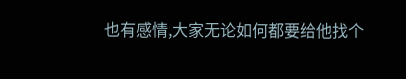也有感情,大家无论如何都要给他找个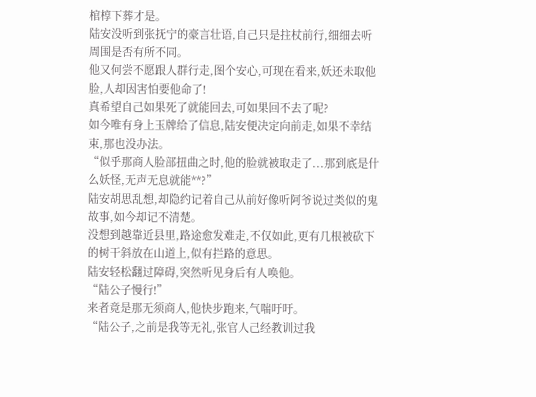棺椁下葬才是。
陆安没听到张抚宁的豪言壮语,自己只是拄杖前行,细细去听周围是否有所不同。
他又何尝不愿跟人群行走,图个安心,可现在看来,妖还未取他脸,人却因害怕要他命了!
真希望自己如果死了就能回去,可如果回不去了呢?
如今唯有身上玉牌给了信息,陆安便决定向前走,如果不幸结束,那也没办法。
“似乎那商人脸部扭曲之时,他的脸就被取走了...那到底是什么妖怪,无声无息就能**?”
陆安胡思乱想,却隐约记着自己从前好像听阿爷说过类似的鬼故事,如今却记不清楚。
没想到越靠近县里,路途愈发难走,不仅如此,更有几根被砍下的树干斜放在山道上,似有拦路的意思。
陆安轻松翻过障碍,突然听见身后有人唤他。
“陆公子慢行!”
来者竟是那无须商人,他快步跑来,气喘吁吁。
“陆公子,之前是我等无礼,张官人己经教训过我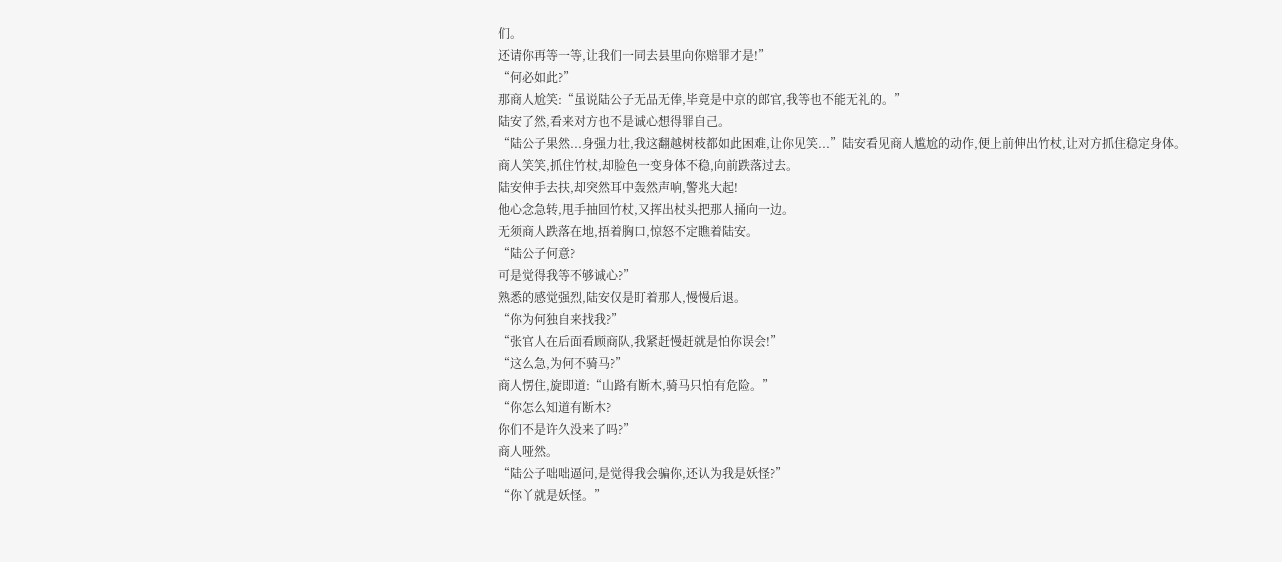们。
还请你再等一等,让我们一同去县里向你赔罪才是!”
“何必如此?”
那商人尬笑:“虽说陆公子无品无俸,毕竟是中京的郎官,我等也不能无礼的。”
陆安了然,看来对方也不是诚心想得罪自己。
“陆公子果然...身强力壮,我这翻越树枝都如此困难,让你见笑...”陆安看见商人尴尬的动作,便上前伸出竹杖,让对方抓住稳定身体。
商人笑笑,抓住竹杖,却脸色一变身体不稳,向前跌落过去。
陆安伸手去扶,却突然耳中轰然声响,警兆大起!
他心念急转,甩手抽回竹杖,又挥出杖头把那人捅向一边。
无须商人跌落在地,捂着胸口,惊怒不定瞧着陆安。
“陆公子何意?
可是觉得我等不够诚心?”
熟悉的感觉强烈,陆安仅是盯着那人,慢慢后退。
“你为何独自来找我?”
“张官人在后面看顾商队,我紧赶慢赶就是怕你误会!”
“这么急,为何不骑马?”
商人愣住,旋即道:“山路有断木,骑马只怕有危险。”
“你怎么知道有断木?
你们不是许久没来了吗?”
商人哑然。
“陆公子咄咄逼问,是觉得我会骗你,还认为我是妖怪?”
“你丫就是妖怪。”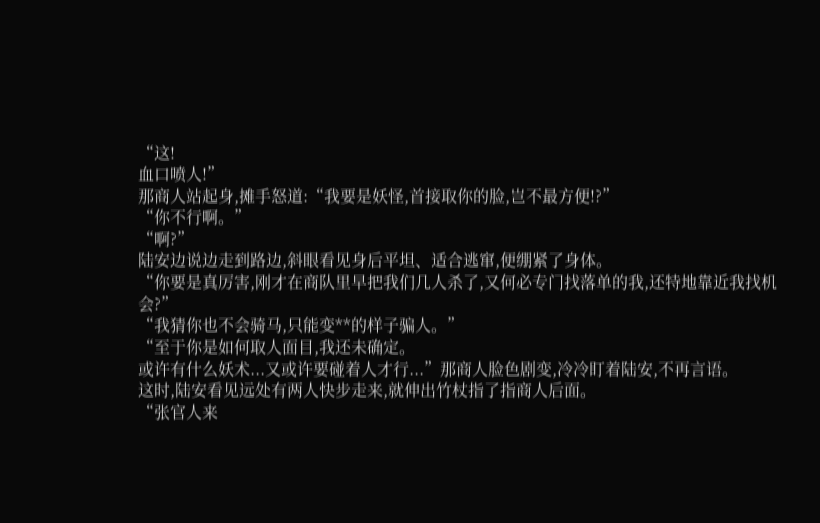“这!
血口喷人!”
那商人站起身,摊手怒道:“我要是妖怪,首接取你的脸,岂不最方便!?”
“你不行啊。”
“啊?”
陆安边说边走到路边,斜眼看见身后平坦、适合逃窜,便绷紧了身体。
“你要是真厉害,刚才在商队里早把我们几人杀了,又何必专门找落单的我,还特地靠近我找机会?”
“我猜你也不会骑马,只能变**的样子骗人。”
“至于你是如何取人面目,我还未确定。
或许有什么妖术...又或许要碰着人才行...”那商人脸色剧变,冷冷盯着陆安,不再言语。
这时,陆安看见远处有两人快步走来,就伸出竹杖指了指商人后面。
“张官人来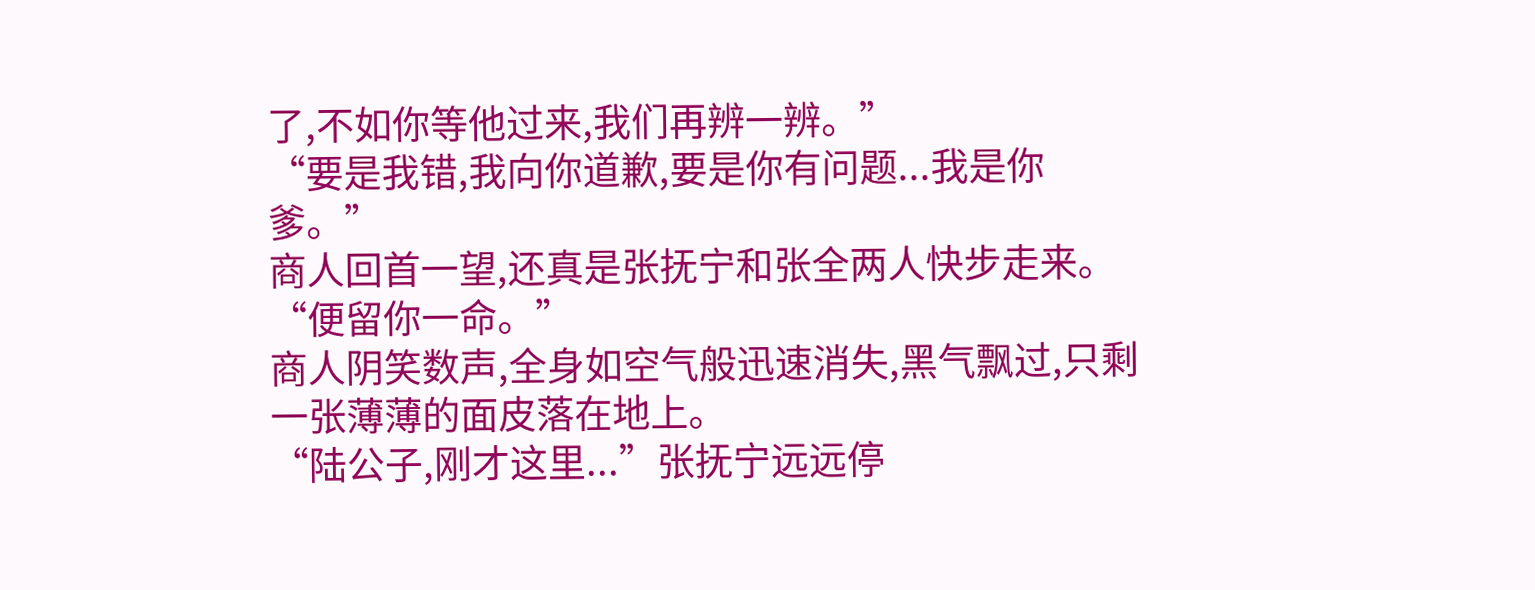了,不如你等他过来,我们再辨一辨。”
“要是我错,我向你道歉,要是你有问题...我是你爹。”
商人回首一望,还真是张抚宁和张全两人快步走来。
“便留你一命。”
商人阴笑数声,全身如空气般迅速消失,黑气飘过,只剩一张薄薄的面皮落在地上。
“陆公子,刚才这里...”张抚宁远远停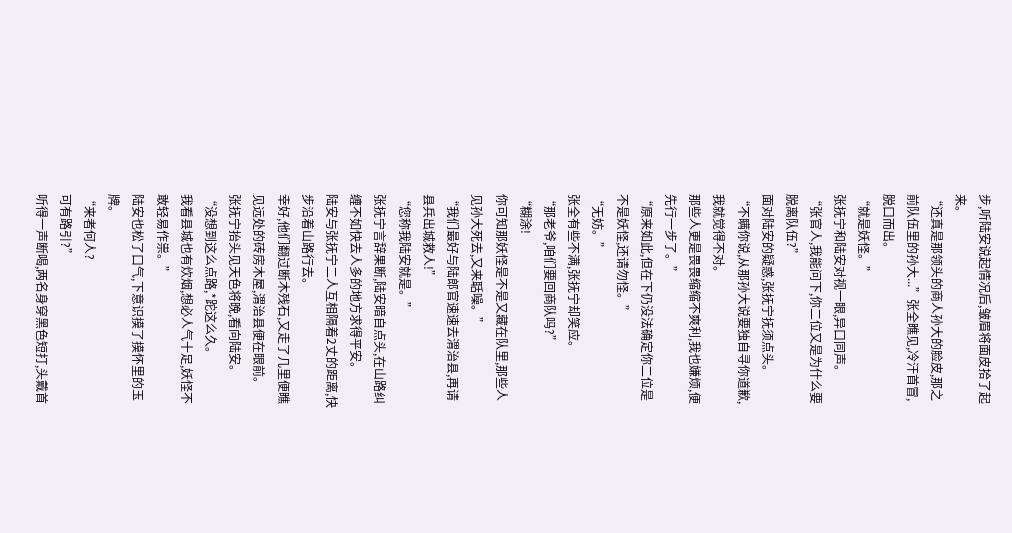步,听陆安说起情况后,皱眉将面皮拾了起来。
“还真是那领头的商人孙大的脸皮,那之前队伍里的孙大...”张全瞧见,冷汗首冒,脱口而出。
“就是妖怪。”
张抚宁和陆安对视一眼,异口同声。
“张官人,我能问下,你二位又是为什么要脱离队伍?”
面对陆安的疑惑,张抚宁抚须点头。
“不瞒你说,从那孙大说要独自寻你道歉,我就觉得不对。
那些人更是畏畏缩缩不爽利,我也嫌烦,便先行一步了。”
“原来如此,但在下仍没法确定你二位是不是妖怪,还请勿怪。”
“无妨。”
张全有些不满,张抚宁却笑应。
“那老爷,咱们要回商队吗?”
“糊涂!
你可知那妖怪是不是又藏在队里,那些人见孙大死去,又来聒噪。”
“我们最好与陆郎官速速去渭治县,再请县兵出城救人!”
“您称我陆安就是。”
张抚宁言辞果断,陆安暗自点头,在山路纠缠不如快去人多的地方求得平安。
陆安与张抚宁二人互相隔着2丈的距离,快步沿着山路行去。
幸好,他们翻过断木残石,又走了几里便瞧见远处的砖房木屋,渭治县便在眼前。
张抚宁抬头见天色将晚,看向陆安。
“没想到这么点路,*跎这么久。
我看县城也有炊烟,想必人气十足,妖怪不敢轻易作祟。”
陆安也松了口气,下意识摸了摸怀里的玉牌。
“来者何人?
可有路引?”
听得一声断喝,两名身穿黑色短打,头戴首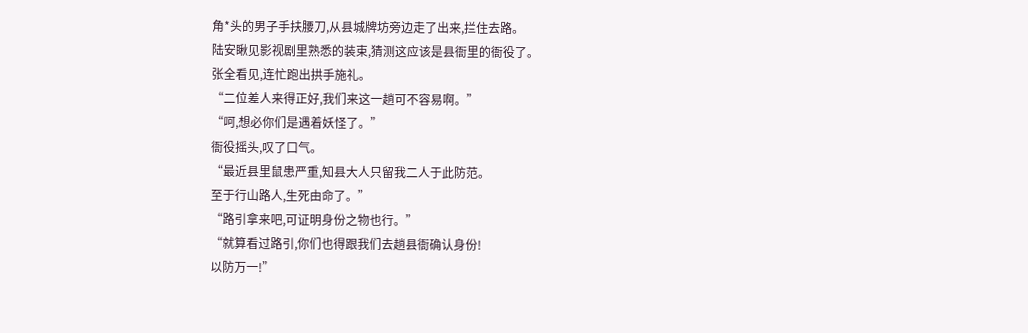角*头的男子手扶腰刀,从县城牌坊旁边走了出来,拦住去路。
陆安瞅见影视剧里熟悉的装束,猜测这应该是县衙里的衙役了。
张全看见,连忙跑出拱手施礼。
“二位差人来得正好,我们来这一趟可不容易啊。”
“呵,想必你们是遇着妖怪了。”
衙役摇头,叹了口气。
“最近县里鼠患严重,知县大人只留我二人于此防范。
至于行山路人,生死由命了。”
“路引拿来吧,可证明身份之物也行。”
“就算看过路引,你们也得跟我们去趟县衙确认身份!
以防万一!”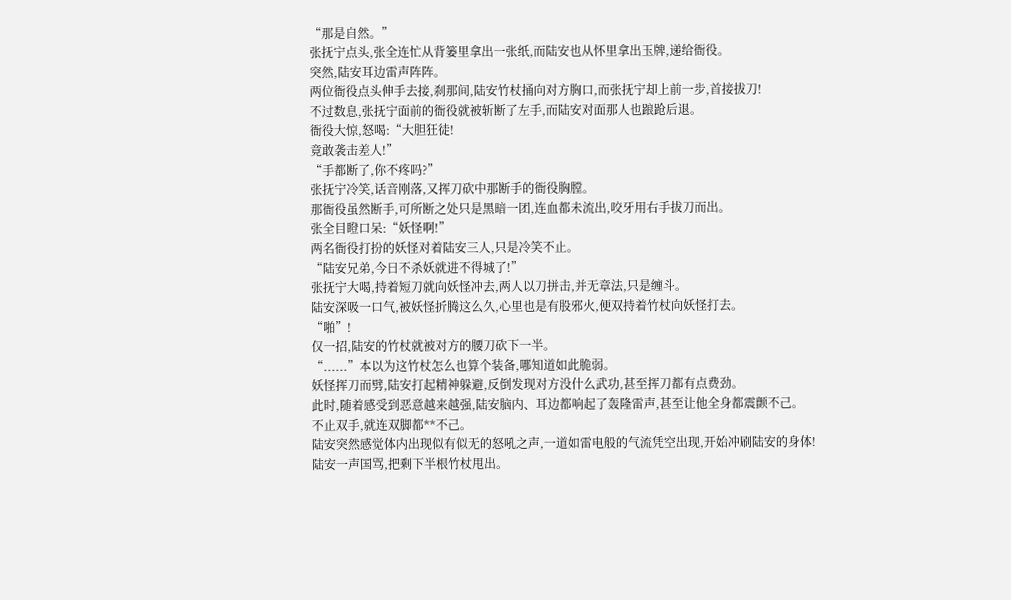“那是自然。”
张抚宁点头,张全连忙从背篓里拿出一张纸,而陆安也从怀里拿出玉牌,递给衙役。
突然,陆安耳边雷声阵阵。
两位衙役点头伸手去接,刹那间,陆安竹杖捅向对方胸口,而张抚宁却上前一步,首接拔刀!
不过数息,张抚宁面前的衙役就被斩断了左手,而陆安对面那人也踉跄后退。
衙役大惊,怒喝:“大胆狂徒!
竟敢袭击差人!”
“手都断了,你不疼吗?”
张抚宁冷笑,话音刚落,又挥刀砍中那断手的衙役胸膛。
那衙役虽然断手,可所断之处只是黑暗一团,连血都未流出,咬牙用右手拔刀而出。
张全目瞪口呆:“妖怪啊!”
两名衙役打扮的妖怪对着陆安三人,只是冷笑不止。
“陆安兄弟,今日不杀妖就进不得城了!”
张抚宁大喝,持着短刀就向妖怪冲去,两人以刀拼击,并无章法,只是缠斗。
陆安深吸一口气,被妖怪折腾这么久,心里也是有股邪火,便双持着竹杖向妖怪打去。
“啪”!
仅一招,陆安的竹杖就被对方的腰刀砍下一半。
“......”本以为这竹杖怎么也算个装备,哪知道如此脆弱。
妖怪挥刀而劈,陆安打起精神躲避,反倒发现对方没什么武功,甚至挥刀都有点费劲。
此时,随着感受到恶意越来越强,陆安脑内、耳边都响起了轰隆雷声,甚至让他全身都震颤不己。
不止双手,就连双脚都**不己。
陆安突然感觉体内出现似有似无的怒吼之声,一道如雷电般的气流凭空出现,开始冲刷陆安的身体!
陆安一声国骂,把剩下半根竹杖甩出。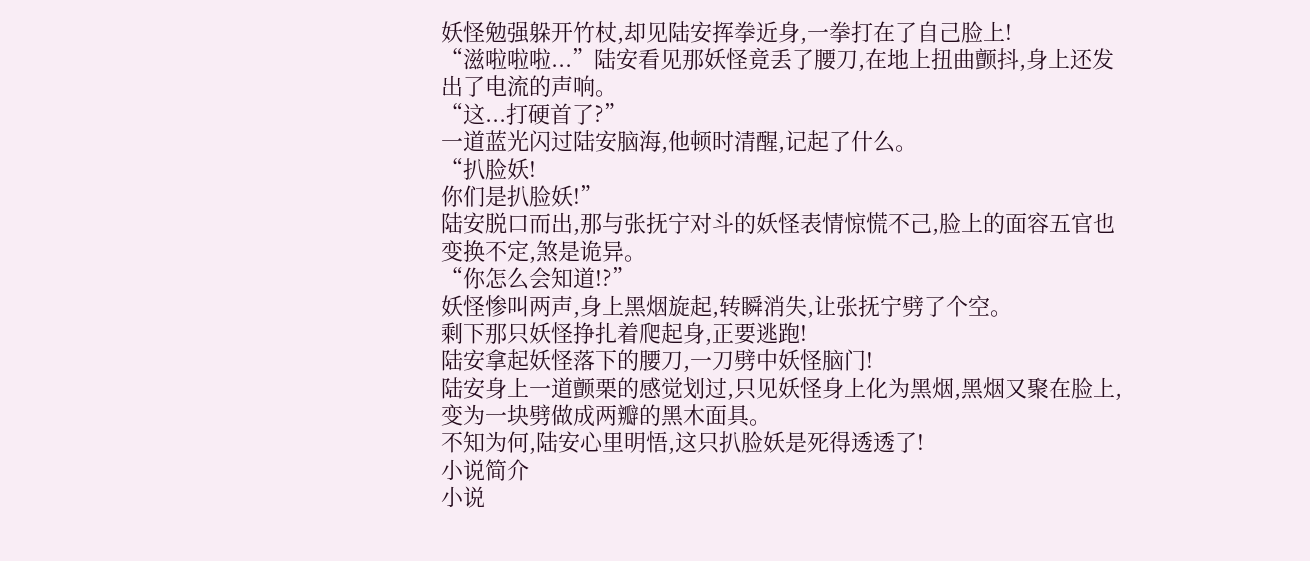妖怪勉强躲开竹杖,却见陆安挥拳近身,一拳打在了自己脸上!
“滋啦啦啦...”陆安看见那妖怪竟丢了腰刀,在地上扭曲颤抖,身上还发出了电流的声响。
“这...打硬首了?”
一道蓝光闪过陆安脑海,他顿时清醒,记起了什么。
“扒脸妖!
你们是扒脸妖!”
陆安脱口而出,那与张抚宁对斗的妖怪表情惊慌不己,脸上的面容五官也变换不定,煞是诡异。
“你怎么会知道!?”
妖怪惨叫两声,身上黑烟旋起,转瞬消失,让张抚宁劈了个空。
剩下那只妖怪挣扎着爬起身,正要逃跑!
陆安拿起妖怪落下的腰刀,一刀劈中妖怪脑门!
陆安身上一道颤栗的感觉划过,只见妖怪身上化为黑烟,黑烟又聚在脸上,变为一块劈做成两瓣的黑木面具。
不知为何,陆安心里明悟,这只扒脸妖是死得透透了!
小说简介
小说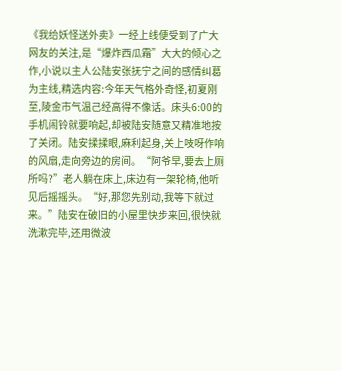《我给妖怪送外卖》一经上线便受到了广大网友的关注,是“爆炸西瓜霜”大大的倾心之作,小说以主人公陆安张抚宁之间的感情纠葛为主线,精选内容:今年天气格外奇怪,初夏刚至,陵金市气温己经高得不像话。床头6:00的手机闹铃就要响起,却被陆安随意又精准地按了关闭。陆安揉揉眼,麻利起身,关上吱呀作响的风扇,走向旁边的房间。“阿爷早,要去上厕所吗?”老人躺在床上,床边有一架轮椅,他听见后摇摇头。“好,那您先别动,我等下就过来。”陆安在破旧的小屋里快步来回,很快就洗漱完毕,还用微波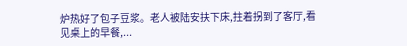炉热好了包子豆浆。老人被陆安扶下床,拄着拐到了客厅,看见桌上的早餐,...